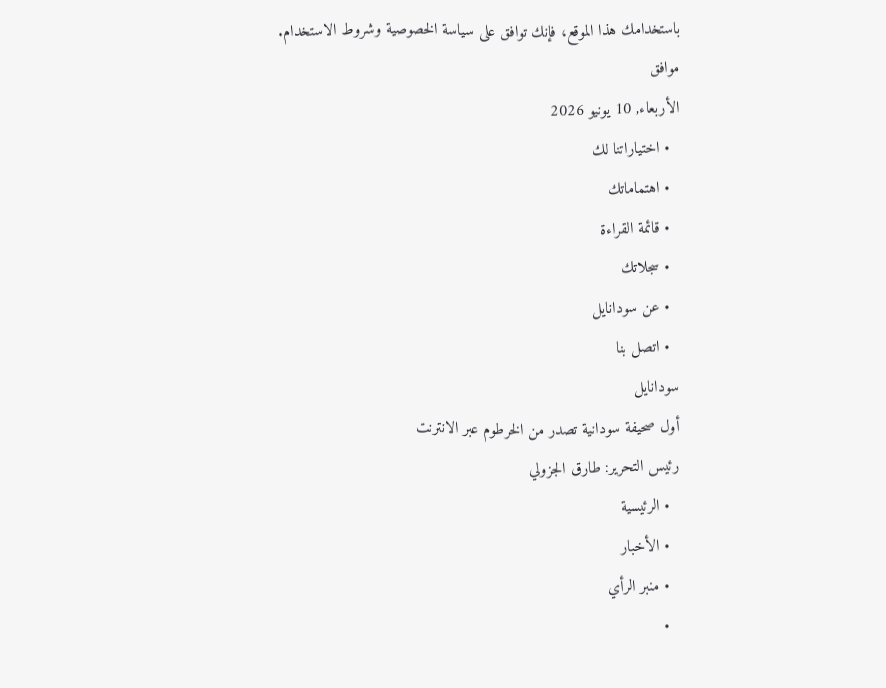باستخدامك هذا الموقع، فإنك توافق على سياسة الخصوصية وشروط الاستخدام.
موافق
الأربعاء, 10 يونيو 2026
  • اختياراتنا لك
  • اهتماماتك
  • قائمة القراءة
  • سجلاتك
  • عن سودانايل
  • اتصل بنا
سودانايل
أول صحيفة سودانية تصدر من الخرطوم عبر الانترنت
رئيس التحرير: طارق الجزولي
  • الرئيسية
  • الأخبار
  • منبر الرأي
  •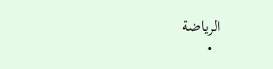الرياضة
  •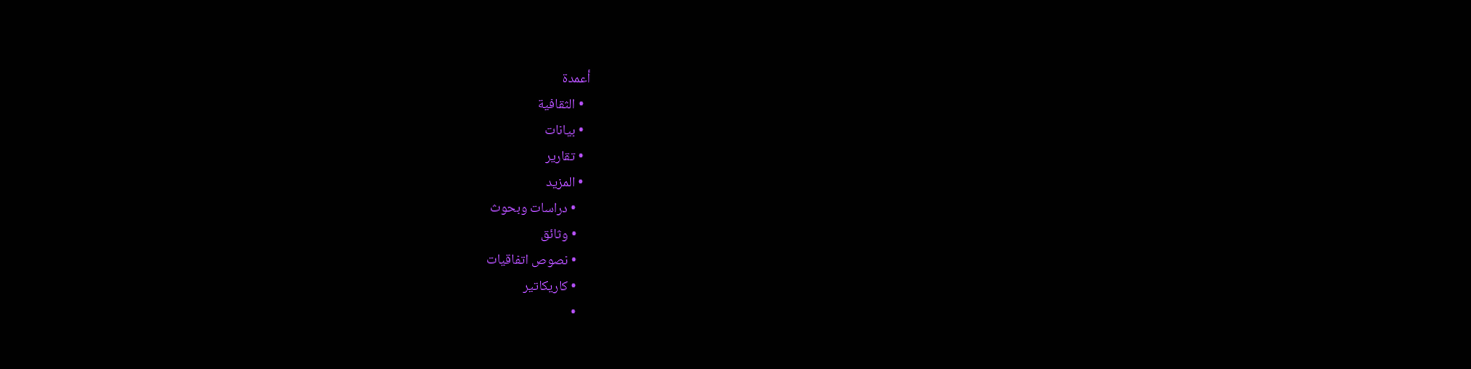أعمدة
  • الثقافية
  • بيانات
  • تقارير
  • المزيد
    • دراسات وبحوث
    • وثائق
    • نصوص اتفاقيات
    • كاريكاتير
    •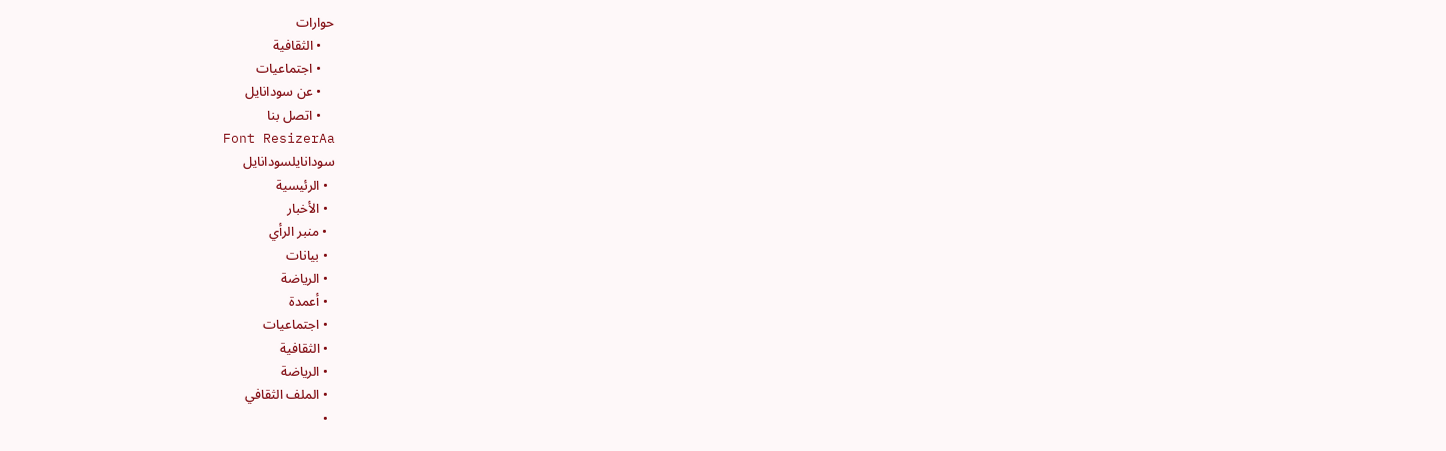حوارات
    • الثقافية
    • اجتماعيات
    • عن سودانايل
    • اتصل بنا
Font ResizerAa
سودانايلسودانايل
  • الرئيسية
  • الأخبار
  • منبر الرأي
  • بيانات
  • الرياضة
  • أعمدة
  • اجتماعيات
  • الثقافية
  • الرياضة
  • الملف الثقافي
  •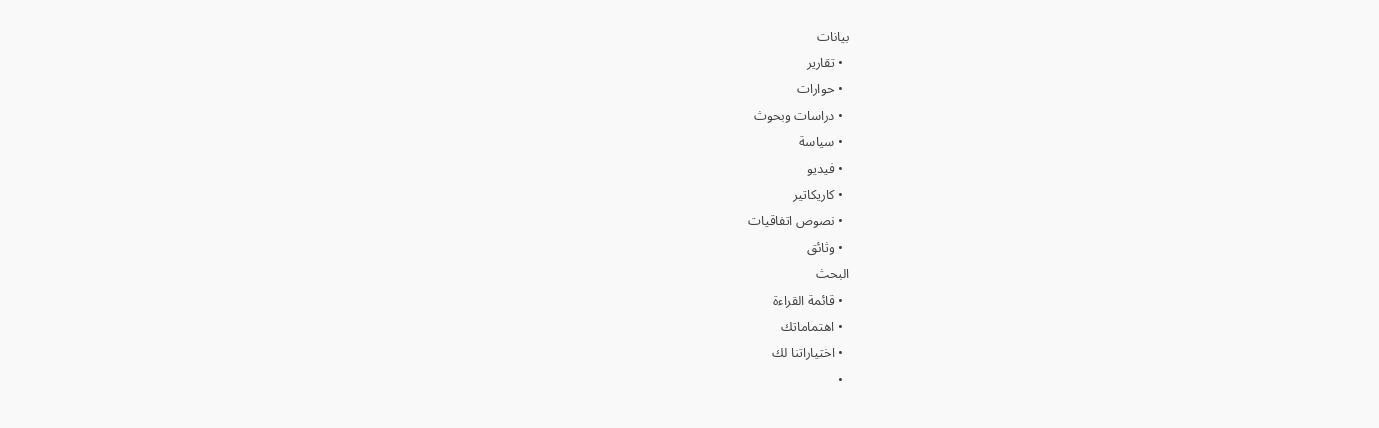بيانات
  • تقارير
  • حوارات
  • دراسات وبحوث
  • سياسة
  • فيديو
  • كاريكاتير
  • نصوص اتفاقيات
  • وثائق
البحث
  • قائمة القراءة
  • اهتماماتك
  • اختياراتنا لك
  •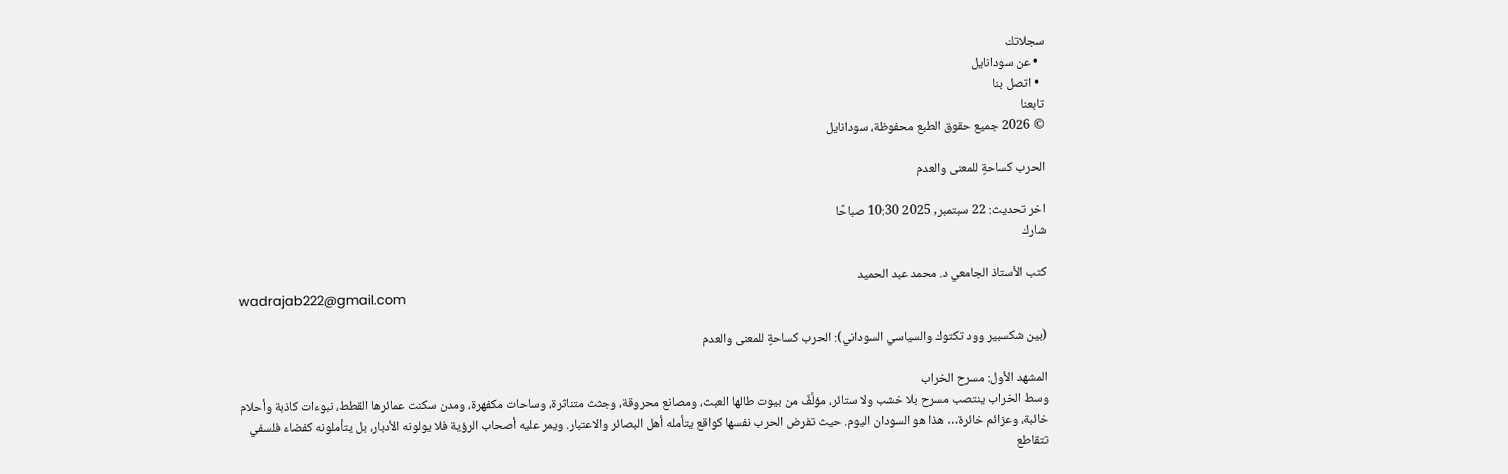سجلاتك
  • عن سودانايل
  • اتصل بنا
تابعنا
© 2026 جميع حقوق الطبع محفوظة، سودانايل

الحرب كساحةٍ للمعنى والعدم

اخر تحديث: 22 سبتمبر, 2025 10:30 صباحًا
شارك

كتب الأستاذ الجامعي د. محمد عبد الحميد
wadrajab222@gmail.com

(بين شكسبير وود تكتوك والسياسي السوداني): الحرب كساحةٍ للمعنى والعدم

المشهد الأول: مسرح الخراب
وسط الخراب ينتصب مسرح بلا خشب ولا ستائر، مؤلَّفٌ من بيوت طالها العبث، ومصانع محروقة، وجثث متناثرة، وساحات مكفهرة، ومدن سكنت عمائرها القطط، نبوءات كاذبة وأحلام خائبة، وعزائم خائرة… هذا هو السودان اليوم. حيث تفرض الحرب نفسها كواقع يتأمله أهل البصائر والاعتبار. ويمر عليه أصحاب الرؤية فلا يولونه الأدبار، بل يتأملونه كفضاء فلسفي تتقاطع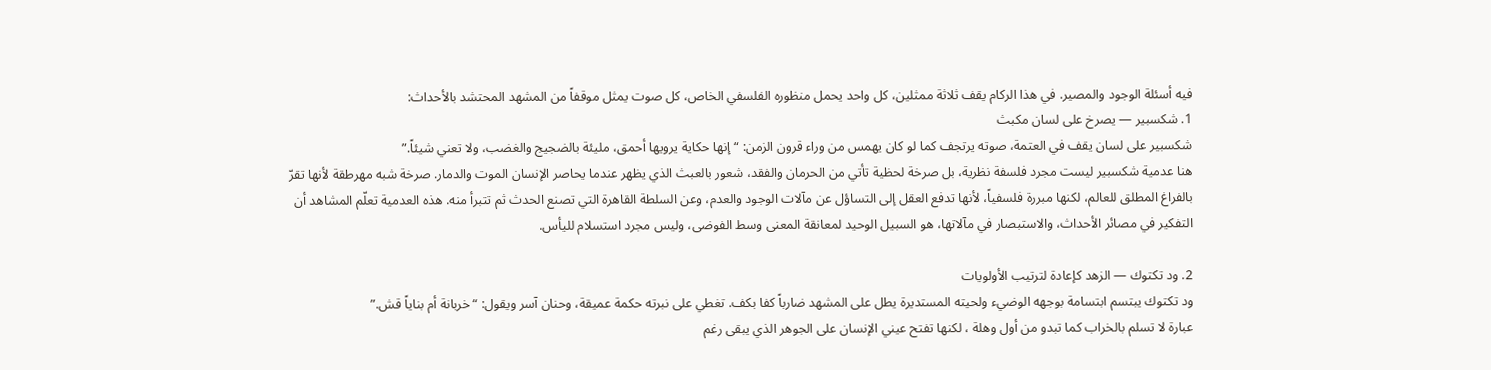فيه أسئلة الوجود والمصير. في هذا الركام يقف ثلاثة ممثلين، كل واحد يحمل منظوره الفلسفي الخاص، كل صوت يمثل موقفاً من المشهد المحتشد بالأحداث:
1. شكسبير — يصرخ على لسان مكبث
شكسبير على لسان يقف في العتمة، صوته يرتجف كما لو كان يهمس من وراء قرون الزمن: “إنها حكاية يرويها أحمق، مليئة بالضجيج والغضب، ولا تعني شيئاً.”
هنا عدمية شكسبير ليست مجرد فلسفة نظرية، بل صرخة لحظية تأتي من الحرمان والفقد، شعور بالعبث الذي يظهر عندما يحاصر الإنسان الموت والدمار. صرخة شبه مهرطقة لأنها تقرّ بالفراغ المطلق للعالم، لكنها مبررة فلسفياً، لأنها تدفع العقل إلى التساؤل عن مآلات الوجود والعدم، وعن السلطة القاهرة التي تصنع الحدث ثم تتبرأ منه. هذه العدمية تعلّم المشاهد أن التفكير في مصائر الأحداث، والاستبصار في مآلاتها، هو السبيل الوحيد لمعانقة المعنى وسط الفوضى، وليس مجرد استسلام لليأس.

2. ود تكتوك — الزهد كإعادة لترتيب الأولويات
ود تكتوك يبتسم ابتسامة بوجهه الوضيء ولحيته المستديرة يطل على المشهد ضارباً كفا بكف. تغطي على نبرته حكمة عميقة، وحنان آسر ويقول: “خربانة أم بناياً قش.”
عبارة لا تسلم بالخراب كما تبدو من أول وهلة ، لكنها تفتح عيني الإنسان على الجوهر الذي يبقى رغم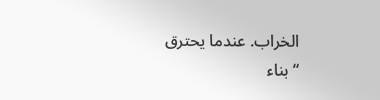الخراب. عندما يحترق “بناء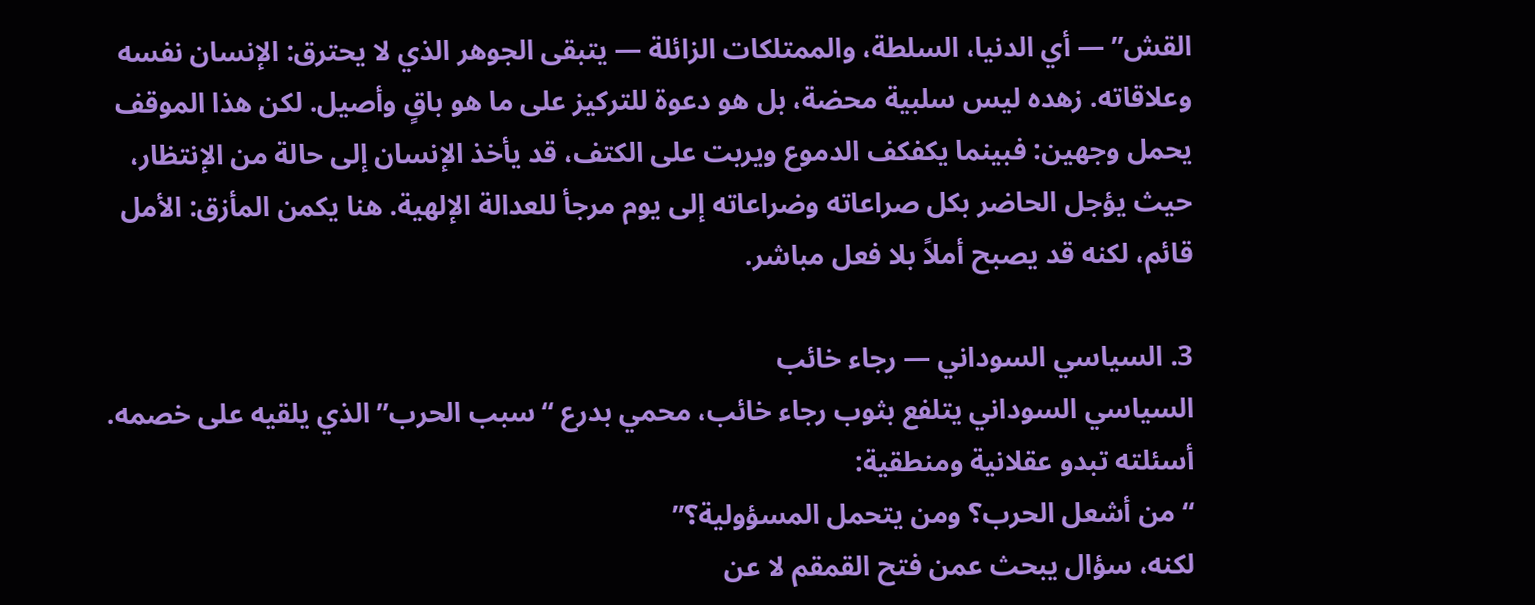القش” — أي الدنيا، السلطة، والممتلكات الزائلة — يتبقى الجوهر الذي لا يحترق: الإنسان نفسه وعلاقاته. زهده ليس سلبية محضة، بل هو دعوة للتركيز على ما هو باقٍ وأصيل. لكن هذا الموقف يحمل وجهين: فبينما يكفكف الدموع ويربت على الكتف، قد يأخذ الإنسان إلى حالة من الإنتظار، حيث يؤجل الحاضر بكل صراعاته وضراعاته إلى يوم مرجأ للعدالة الإلهية. هنا يكمن المأزق: الأمل قائم، لكنه قد يصبح أملاً بلا فعل مباشر.

3. السياسي السوداني — رجاء خائب
السياسي السوداني يتلفع بثوب رجاء خائب، محمي بدرع “سبب الحرب” الذي يلقيه على خصمه. أسئلته تبدو عقلانية ومنطقية:
“من أشعل الحرب؟ ومن يتحمل المسؤولية؟”
لكنه، سؤال يبحث عمن فتح القمقم لا عن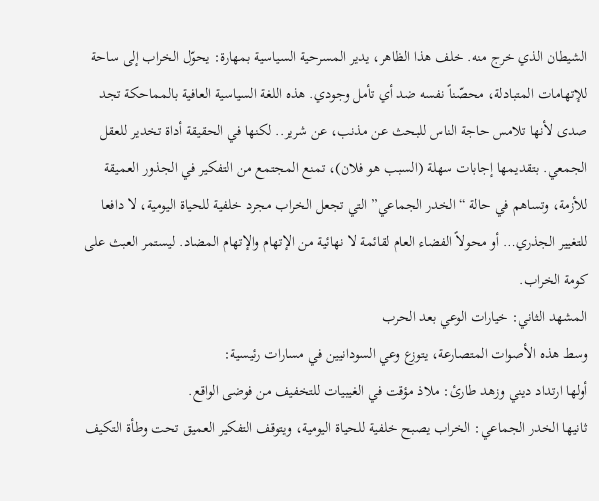الشيطان الذي خرج منه. خلف هذا الظاهر، يدير المسرحية السياسية بمهارة: يحوّل الخراب إلى ساحة للإتهامات المتبادلة، محصّناً نفسه ضد أي تأمل وجودي. هذه اللغة السياسية العافية بالمماحكة تجد صدى لأنها تلامس حاجة الناس للبحث عن مذنب، عن شرير.. لكنها في الحقيقة أداة تخدير للعقل الجمعي. بتقديمها إجابات سهلة (السبب هو فلان)، تمنع المجتمع من التفكير في الجذور العميقة للأزمة، وتساهم في حالة “الخدر الجماعي” التي تجعل الخراب مجرد خلفية للحياة اليومية، لا دافعا للتغيير الجذري… أو محولاً الفضاء العام لقائمة لا نهائية من الإتهام والإتهام المضاد. ليستمر العبث على كومة الخراب.
المشهد الثاني: خيارات الوعي بعد الحرب
وسط هذه الأصوات المتصارعة، يتوزع وعي السودانيين في مسارات رئيسية:
أولها ارتداد ديني وزهد طارئ: ملاذ مؤقت في الغيبيات للتخفيف من فوضى الواقع.
ثانيها الخدر الجماعي: الخراب يصبح خلفية للحياة اليومية، ويتوقف التفكير العميق تحت وطأة التكيف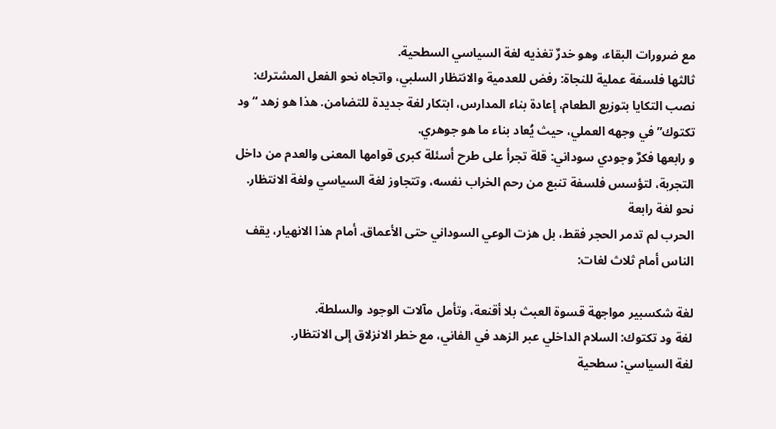مع ضرورات البقاء، وهو خدرٌ تغذيه لغة السياسي السطحية.
ثالثها فلسفة عملية للنجاة: رفض للعدمية والانتظار السلبي، واتجاه نحو الفعل المشترك: نصب التكايا بتوزيع الطعام، إعادة بناء المدارس، ابتكار لغة جديدة للتضامن. هذا هو زهد “ود تكتوك” في وجهه العملي، حيث يُعاد بناء ما هو جوهري.
و رابعها فكرٌ وجودي سوداني: قلة تجرأ على طرح أسئلة كبرى قوامها المعنى والعدم من داخل التجربة، لتؤسس فلسفة تنبع من رحم الخراب نفسه، وتتجاوز لغة السياسي ولغة الانتظار.
نحو لغة رابعة
الحرب لم تدمر الحجر فقط، بل هزت الوعي السوداني حتى الأعماق. أمام هذا الانهيار، يقف الناس أمام ثلاث لغات:

لغة شكسبير مواجهة قسوة العبث بلا أقنعة، وتأمل مآلات الوجود والسلطة.
لغة ود تكتوك: السلام الداخلي عبر الزهد في الفاني، مع خطر الانزلاق إلى الانتظار.
لغة السياسي: سطحية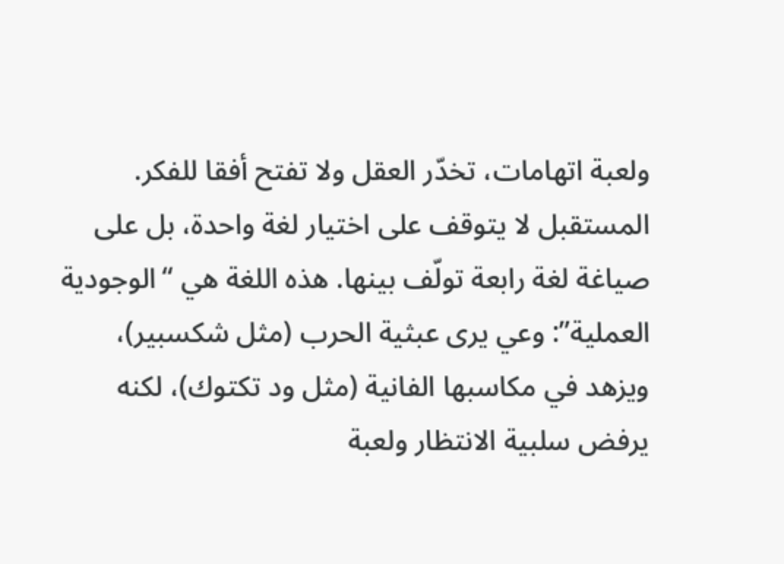ولعبة اتهامات، تخدّر العقل ولا تفتح أفقا للفكر.
المستقبل لا يتوقف على اختيار لغة واحدة، بل على صياغة لغة رابعة تولّف بينها. هذه اللغة هي “الوجودية العملية”: وعي يرى عبثية الحرب (مثل شكسبير)، ويزهد في مكاسبها الفانية (مثل ود تكتوك)، لكنه يرفض سلبية الانتظار ولعبة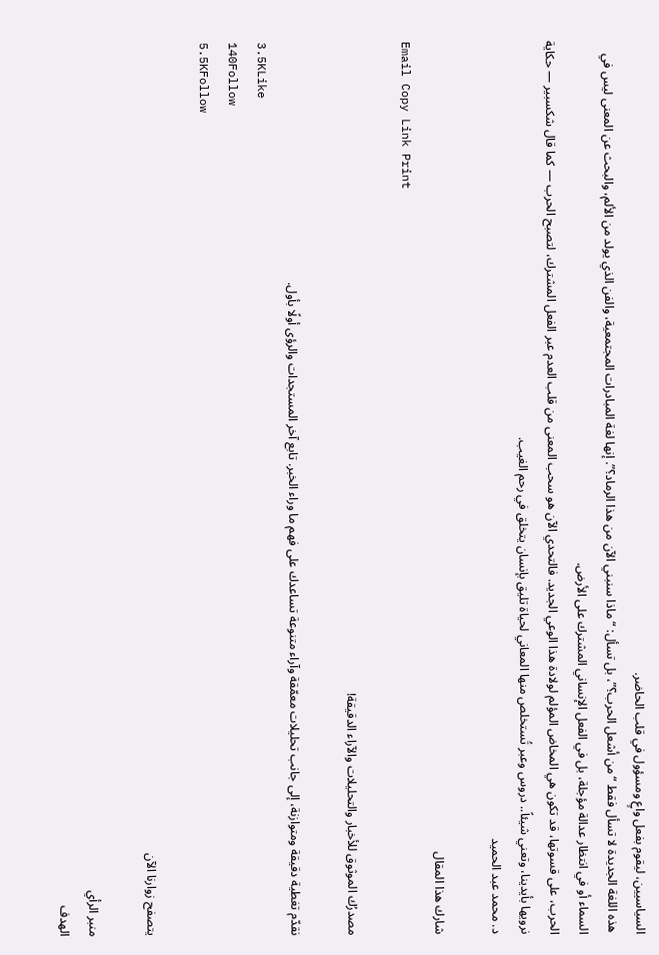السياسيين، ليقوم بفعل واعٍ ومسؤول في قلب الحاضر.
هذه اللغة الجديدة لا تسأل فقط “من أشعل الحرب؟”، بل تسأل: “ماذا سنبني الآن من هذا الرماد؟”. إنها لغة المبادرات المجتمعية، والفن الذي يولد من الألم، والبحث عن المعنى ليس في السماء أو في انتظار عدالة مؤجلة، بل في الفعل الإنساني المشترك على الأرض.
الحرب، على قسوتها، قد تكون هي المخاض المؤلم لولادة هذا الوعي الجديد. فالتحدي الآن هو سحب المعنى من قلب العدم عبر الفعل المشترك، لتصبح الحرب — كما قال شكسبير — حكاية نرويها بأيدينا، وتعني شيئاً.. دروس وعبر تُستخلص منها المعاني لحياة تليق بإنسان يتخلق في رحم الغيب.
د. محمد عبد الحميد

شارك هذا المقال
Email Copy Link Print

مصدرُك الموثوق للأخبار والتحليلات والآراء الدقيقة!

نقدّم تغطية دقيقة ومتوازنة، إلى جانب تحليلات معمّقة وآراء متنوعة تساعدك على فهم ما وراء الخبر. تابع آخر المستجدات والرؤى أولًا بأول.
3.5KLike
140Follow
5.5KFollow

يتصفح زوارنا الآن

منبر الرأي
الهدف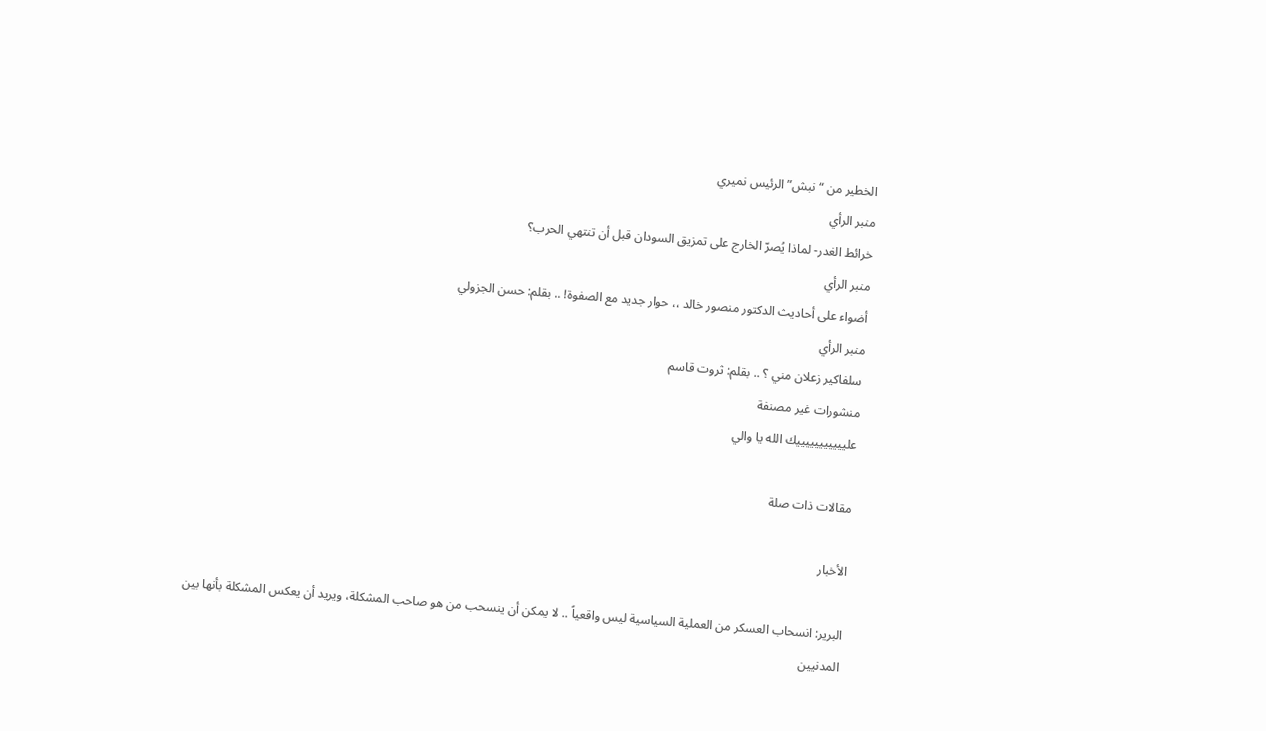الخطير من “نبش” الرئيس نميري
منبر الرأي
خرائط الغدر- لماذا يُصرّ الخارج على تمزيق السودان قبل أن تنتهي الحرب؟
منبر الرأي
أضواء على أحاديث الدكتور منصور خالد ،، حوار جديد مع الصفوة! .. بقلم: حسن الجزولي
منبر الرأي
سلفاكير زعلان مني ؟ .. بقلم: ثروت قاسم
منشورات غير مصنفة
عليييييييييييك الله يا والي

مقالات ذات صلة

الأخبار

البرير: انسحاب العسكر من العملية السياسية ليس واقعياً .. لا يمكن أن ينسحب من هو صاحب المشكلة، ويريد أن يعكس المشكلة بأنها بين المدنيين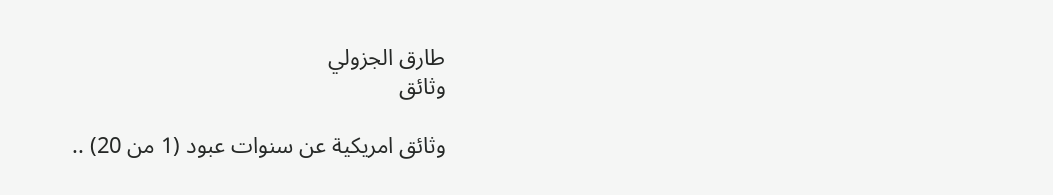طارق الجزولي
وثائق

وثائق امريكية عن سنوات عبود (1 من 20) ..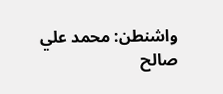واشنطن: محمد علي صالح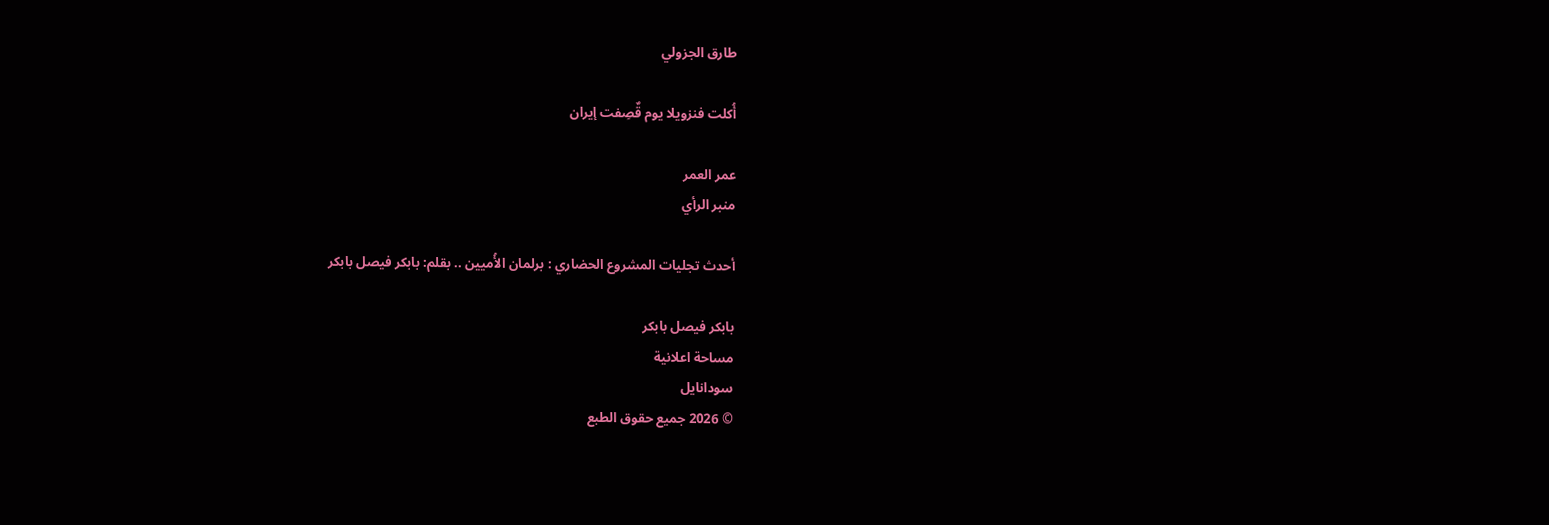طارق الجزولي

أُكلت فنزويلا يوم قٌصِفت إيران

عمر العمر
منبر الرأي

أحدث تجليات المشروع الحضاري : برلمان الأُميين .. بقلم: بابكر فيصل بابكر

بابكر فيصل بابكر
مساحة اعلانية
سودانايل
© 2026 جميع حقوق الطبع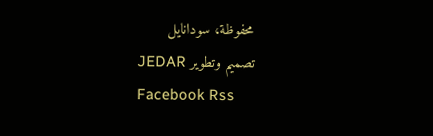محفوظة، سودانايل
تصميم وتطوير JEDAR
Facebook Rss